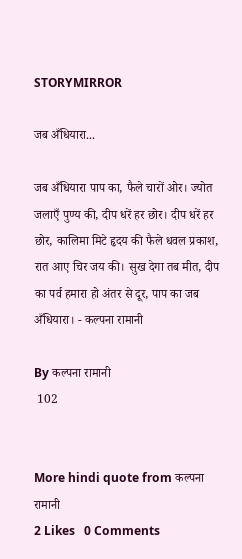STORYMIRROR

जब अँधियारा...

जब अँधियारा पाप का, फैले चारों ओर। ज्योत जलाएँ पुण्य की, दीप धरें हर छोर। दीप धरें हर छोर, कालिमा मिटे हृदय की फैले धवल प्रकाश, रात आए चिर जय की। सुख देगा तब मीत, दीप का पर्व हमारा हो अंतर से दूर, पाप का जब अँधियारा। - कल्पना रामानी

By कल्पना रामानी
 102


More hindi quote from कल्पना रामानी
2 Likes   0 Comments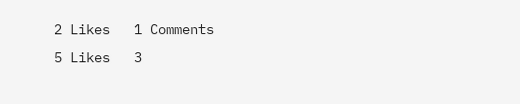2 Likes   1 Comments
5 Likes   3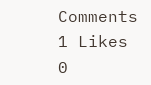Comments
1 Likes   0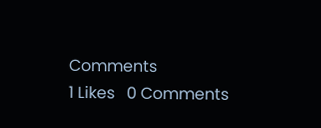Comments
1 Likes   0 Comments